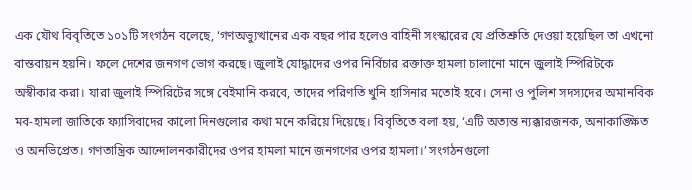এক যৌথ বিবৃতিতে ১০১টি সংগঠন বলেছে, ‘গণঅভ্যুত্থানের এক বছর পার হলেও বাহিনী সংস্কারের যে প্রতিশ্রুতি দেওয়া হয়েছিল তা এখনো বাস্তবায়ন হয়নি। ফলে দেশের জনগণ ভোগ করছে। জুলাই যোদ্ধাদের ওপর নির্বিচার রক্তাক্ত হামলা চালানো মানে জুলাই স্পিরিটকে অস্বীকার করা। যারা জুলাই স্পিরিটের সঙ্গে বেইমানি করবে, তাদের পরিণতি খুনি হাসিনার মতোই হবে। সেনা ও পুলিশ সদস্যদের অমানবিক মব-হামলা জাতিকে ফ্যাসিবাদের কালো দিনগুলোর কথা মনে করিয়ে দিয়েছে। বিবৃতিতে বলা হয়, ‘এটি অত্যন্ত ন্যক্কারজনক, অনাকাঙ্ক্ষিত ও অনভিপ্রেত। গণতান্ত্রিক আন্দোলনকারীদের ওপর হামলা মানে জনগণের ওপর হামলা।’ সংগঠনগুলো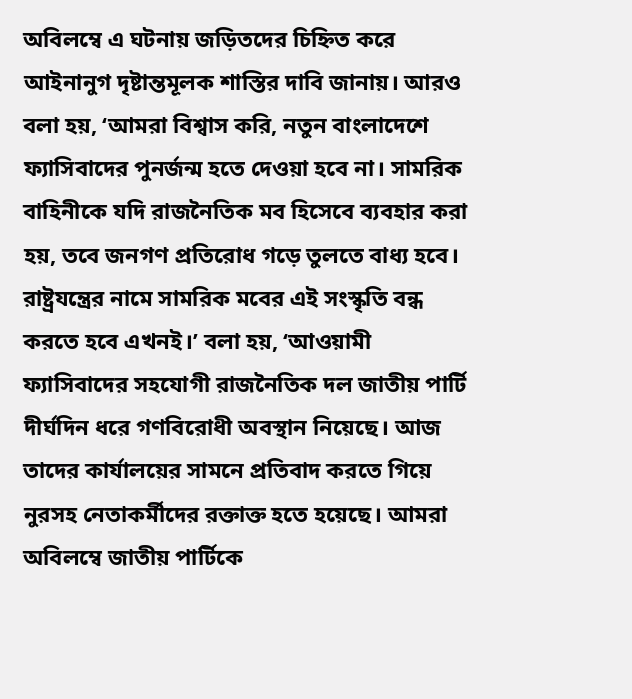অবিলম্বে এ ঘটনায় জড়িতদের চিহ্নিত করে আইনানুগ দৃষ্টান্তমূলক শাস্তির দাবি জানায়। আরও বলা হয়, ‘আমরা বিশ্বাস করি, নতুন বাংলাদেশে ফ্যাসিবাদের পুনর্জন্ম হতে দেওয়া হবে না। সামরিক বাহিনীকে যদি রাজনৈতিক মব হিসেবে ব্যবহার করা হয়, তবে জনগণ প্রতিরোধ গড়ে তুলতে বাধ্য হবে। রাষ্ট্রযন্ত্রের নামে সামরিক মবের এই সংস্কৃতি বন্ধ করতে হবে এখনই।’ বলা হয়, ‘আওয়ামী ফ্যাসিবাদের সহযোগী রাজনৈতিক দল জাতীয় পার্টি দীর্ঘদিন ধরে গণবিরোধী অবস্থান নিয়েছে। আজ তাদের কার্যালয়ের সামনে প্রতিবাদ করতে গিয়ে নুরসহ নেতাকর্মীদের রক্তাক্ত হতে হয়েছে। আমরা অবিলম্বে জাতীয় পার্টিকে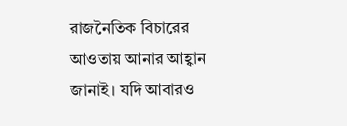রাজনৈতিক বিচারের আওতায় আনার আহ্বান জানাই। যদি আবারও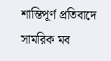শান্তিপূর্ণ প্রতিবাদে সামরিক মব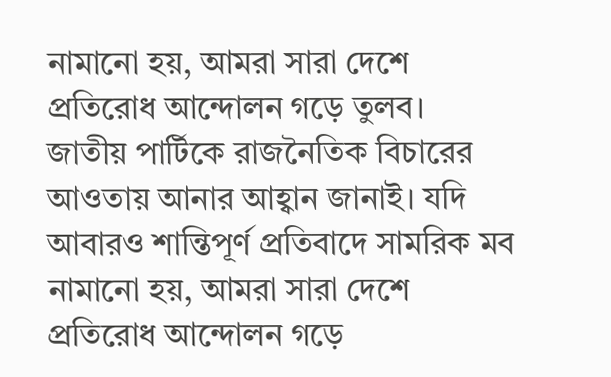নামানো হয়, আমরা সারা দেশে প্রতিরোধ আন্দোলন গড়ে তুলব।
জাতীয় পার্টিকে রাজনৈতিক বিচারের আওতায় আনার আহ্বান জানাই। যদি আবারও শান্তিপূর্ণ প্রতিবাদে সামরিক মব নামানো হয়, আমরা সারা দেশে প্রতিরোধ আন্দোলন গড়ে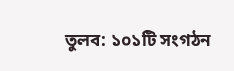তুলব: ১০১টি সংগঠন